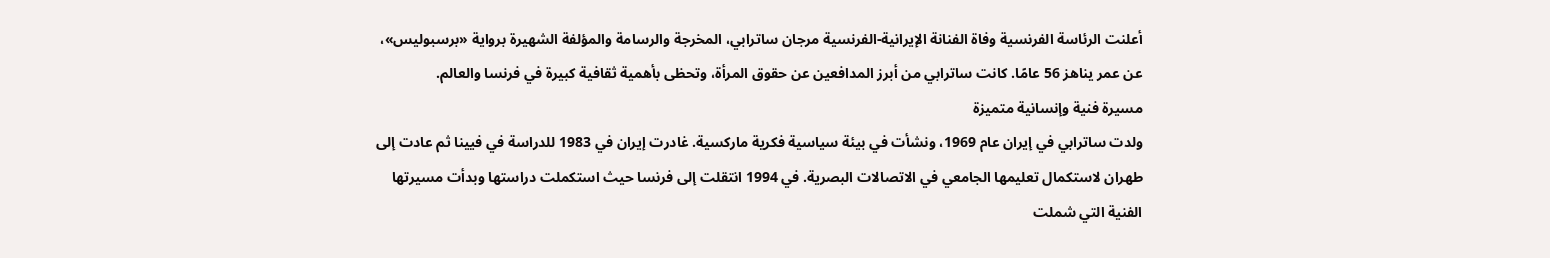أعلنت الرئاسة الفرنسية وفاة الفنانة الإيرانية-الفرنسية مرجان ساترابي، المخرجة والرسامة والمؤلفة الشهيرة برواية «برسبوليس»، عن عمر يناهز 56 عامًا. كانت ساترابي من أبرز المدافعين عن حقوق المرأة، وتحظى بأهمية ثقافية كبيرة في فرنسا والعالم.
مسيرة فنية وإنسانية متميزة
ولدت ساترابي في إيران عام 1969، ونشأت في بيئة سياسية فكرية ماركسية. غادرت إيران في 1983 للدراسة في فيينا ثم عادت إلى طهران لاستكمال تعليمها الجامعي في الاتصالات البصرية. في 1994 انتقلت إلى فرنسا حيث استكملت دراستها وبدأت مسيرتها الفنية التي شملت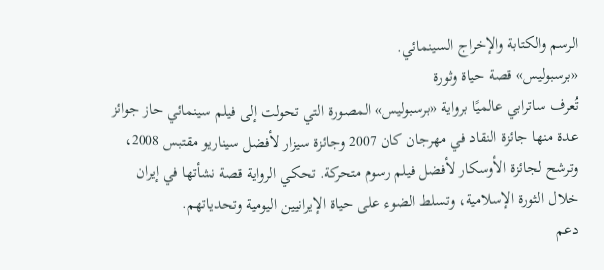الرسم والكتابة والإخراج السينمائي.
«برسبوليس» قصة حياة وثورة
تُعرف ساترابي عالميًا برواية «برسبوليس» المصورة التي تحولت إلى فيلم سينمائي حاز جوائز عدة منها جائزة النقاد في مهرجان كان 2007 وجائزة سيزار لأفضل سيناريو مقتبس 2008، وترشح لجائزة الأوسكار لأفضل فيلم رسوم متحركة. تحكي الرواية قصة نشأتها في إيران خلال الثورة الإسلامية، وتسلط الضوء على حياة الإيرانيين اليومية وتحدياتهم.
دعم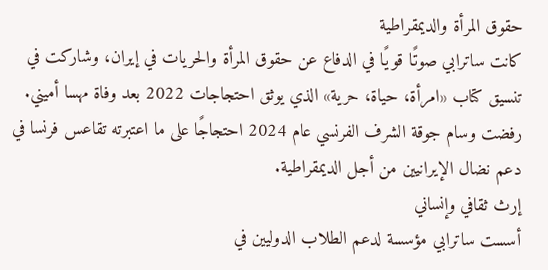حقوق المرأة والديمقراطية
كانت ساترابي صوتًا قويًا في الدفاع عن حقوق المرأة والحريات في إيران، وشاركت في تنسيق كتاب «امرأة، حياة، حرية» الذي يوثق احتجاجات 2022 بعد وفاة مهسا أميني. رفضت وسام جوقة الشرف الفرنسي عام 2024 احتجاجًا على ما اعتبرته تقاعس فرنسا في دعم نضال الإيرانيين من أجل الديمقراطية.
إرث ثقافي وإنساني
أسست ساترابي مؤسسة لدعم الطلاب الدوليين في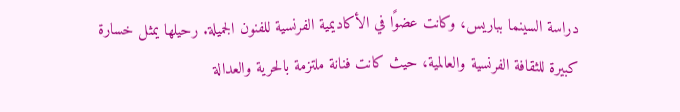دراسة السينما بباريس، وكانت عضوًا في الأكاديمية الفرنسية للفنون الجميلة. رحيلها يمثل خسارة كبيرة للثقافة الفرنسية والعالمية، حيث كانت فنانة ملتزمة بالحرية والعدالة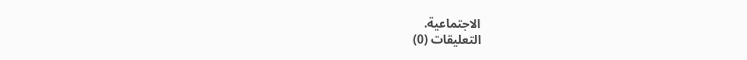الاجتماعية.
التعليقات (0)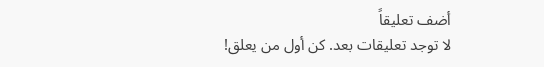أضف تعليقاً
لا توجد تعليقات بعد. كن أول من يعلق!